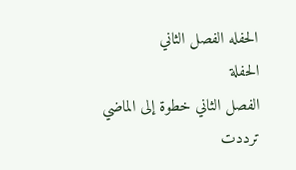الحفله الفصل الثاني
الحفلة
الفصل الثاني خطوة إلى الماضي
ترددت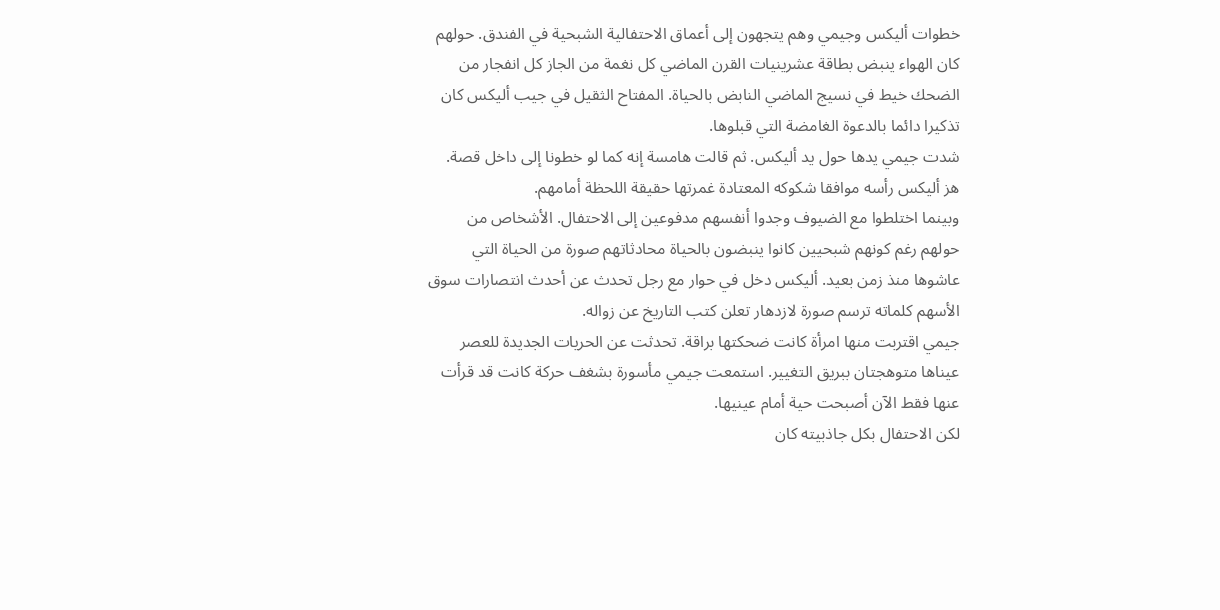خطوات أليكس وجيمي وهم يتجهون إلى أعماق الاحتفالية الشبحية في الفندق. حولهم كان الهواء ينبض بطاقة عشرينيات القرن الماضي كل نغمة من الجاز كل انفجار من الضحك خيط في نسيج الماضي النابض بالحياة. المفتاح الثقيل في جيب أليكس كان تذكيرا دائما بالدعوة الغامضة التي قبلوها.
شدت جيمي يدها حول يد أليكس. ثم قالت هامسة إنه كما لو خطونا إلى داخل قصة. هز أليكس رأسه موافقا شكوكه المعتادة غمرتها حقيقة اللحظة أمامهم.
وبينما اختلطوا مع الضيوف وجدوا أنفسهم مدفوعين إلى الاحتفال. الأشخاص من حولهم رغم كونهم شبحيين كانوا ينبضون بالحياة محادثاتهم صورة من الحياة التي عاشوها منذ زمن بعيد. أليكس دخل في حوار مع رجل تحدث عن أحدث انتصارات سوق الأسهم كلماته ترسم صورة لازدهار تعلن كتب التاريخ عن زواله.
جيمي اقتربت منها امرأة كانت ضحكتها براقة. تحدثت عن الحريات الجديدة للعصر عيناها متوهجتان ببريق التغيير. استمعت جيمي مأسورة بشغف حركة كانت قد قرأت عنها فقط الآن أصبحت حية أمام عينيها.
لكن الاحتفال بكل جاذبيته كان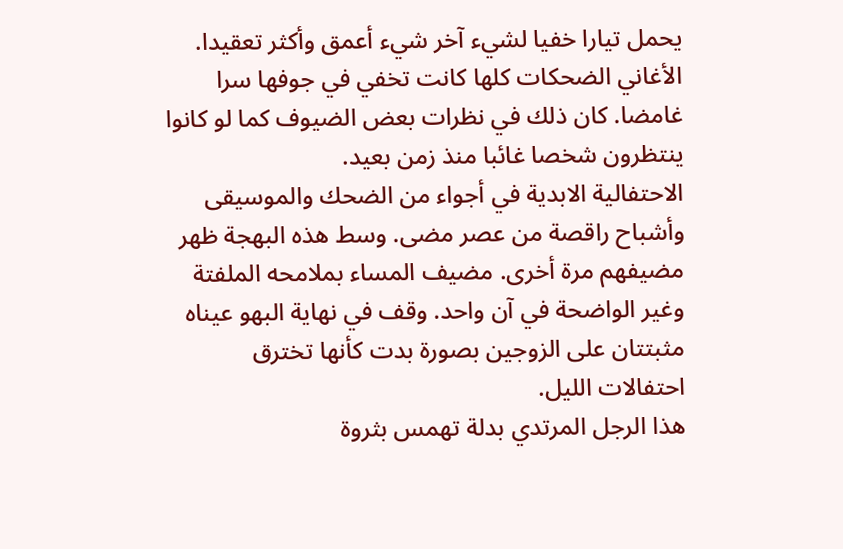يحمل تيارا خفيا لشيء آخر شيء أعمق وأكثر تعقيدا. الأغاني الضحكات كلها كانت تخفي في جوفها سرا غامضا. كان ذلك في نظرات بعض الضيوف كما لو كانوا ينتظرون شخصا غائبا منذ زمن بعيد.
الاحتفالية الابدية في أجواء من الضحك والموسيقى وأشباح راقصة من عصر مضى. وسط هذه البهجة ظهر مضيفهم مرة أخرى. مضيف المساء بملامحه الملفتة وغير الواضحة في آن واحد. وقف في نهاية البهو عيناه مثبتتان على الزوجين بصورة بدت كأنها تخترق احتفالات الليل.
هذا الرجل المرتدي بدلة تهمس بثروة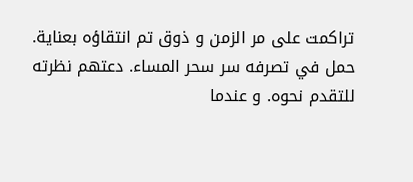تراكمت على مر الزمن و ذوق تم انتقاؤه بعناية. حمل في تصرفه سر سحر المساء. دعتهم نظرته للتقدم نحوه. و عندما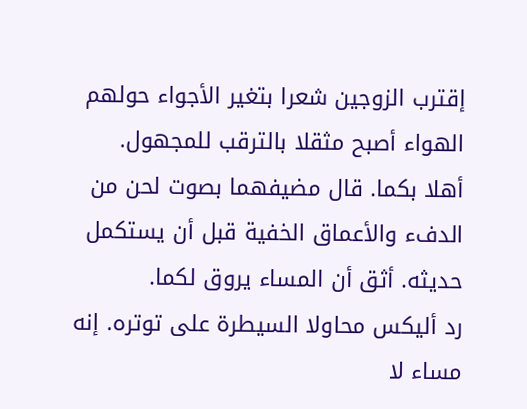إقترب الزوجين شعرا بتغير الأجواء حولهم الهواء أصبح مثقلا بالترقب للمجهول.
أهلا بكما. قال مضيفهما بصوت لحن من الدفء والأعماق الخفية قبل أن يستكمل حديثه. أثق أن المساء يروق لكما.
رد أليكس محاولا السيطرة على توتره. إنه مساء لا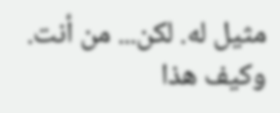مثيل له. لكن... من أنت. وكيف هذا